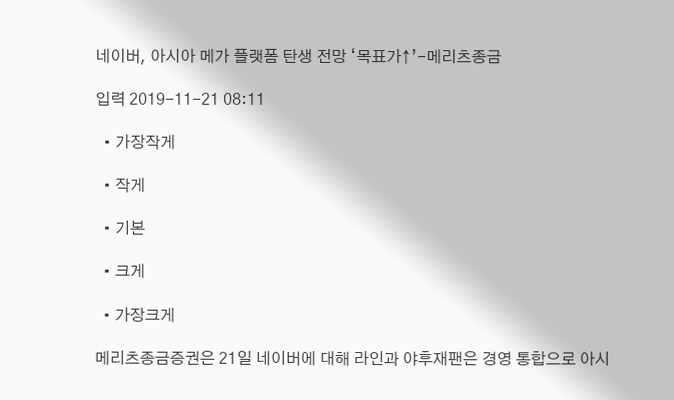네이버, 아시아 메가 플랫폼 탄생 전망 ‘목표가↑’-메리츠종금

입력 2019-11-21 08:11

  • 가장작게

  • 작게

  • 기본

  • 크게

  • 가장크게

메리츠종금증권은 21일 네이버에 대해 라인과 야후재팬은 경영 통합으로 아시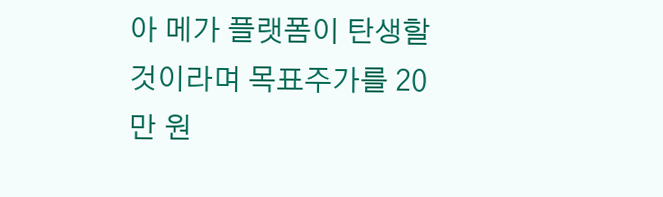아 메가 플랫폼이 탄생할 것이라며 목표주가를 20만 원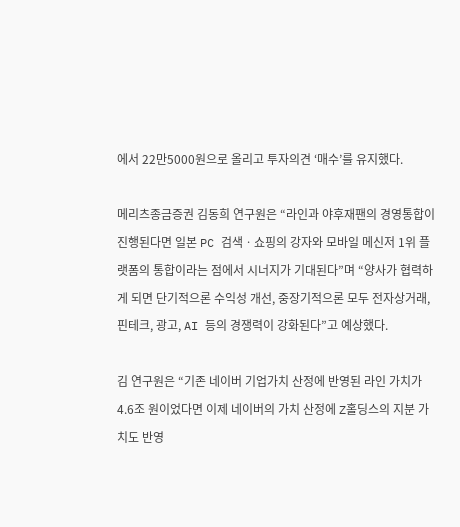에서 22만5000원으로 올리고 투자의견 ‘매수’를 유지했다.

메리츠종금증권 김동희 연구원은 “라인과 야후재팬의 경영통합이 진행된다면 일본 PC 검색ㆍ쇼핑의 강자와 모바일 메신저 1위 플랫폼의 통합이라는 점에서 시너지가 기대된다”며 “양사가 협력하게 되면 단기적으론 수익성 개선, 중장기적으론 모두 전자상거래, 핀테크, 광고, AI 등의 경쟁력이 강화된다”고 예상했다.

김 연구원은 “기존 네이버 기업가치 산정에 반영된 라인 가치가 4.6조 원이었다면 이제 네이버의 가치 산정에 Z홀딩스의 지분 가치도 반영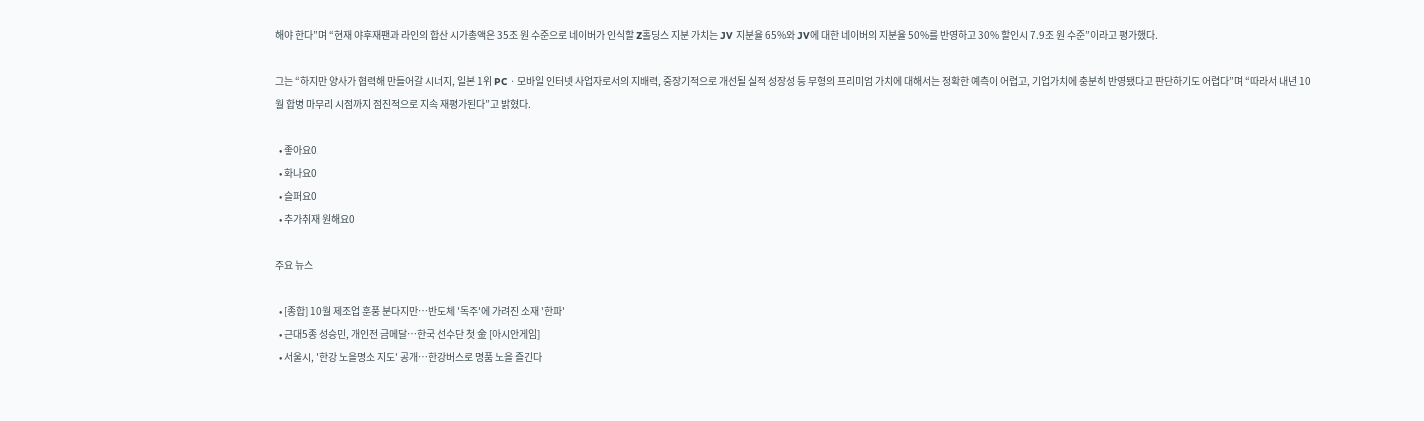해야 한다”며 “현재 야후재팬과 라인의 합산 시가총액은 35조 원 수준으로 네이버가 인식할 Z홀딩스 지분 가치는 JV 지분율 65%와 JV에 대한 네이버의 지분율 50%를 반영하고 30% 할인시 7.9조 원 수준”이라고 평가했다.

그는 “하지만 양사가 협력해 만들어갈 시너지, 일본 1위 PCㆍ모바일 인터넷 사업자로서의 지배력, 중장기적으로 개선될 실적 성장성 등 무형의 프리미엄 가치에 대해서는 정확한 예측이 어렵고, 기업가치에 충분히 반영됐다고 판단하기도 어렵다”며 “따라서 내년 10월 합병 마무리 시점까지 점진적으로 지속 재평가된다”고 밝혔다.

  • 좋아요0
  • 화나요0
  • 슬퍼요0
  • 추가취재 원해요0

주요 뉴스

  • [종합] 10월 제조업 훈풍 분다지만⋯반도체 '독주'에 가려진 소재 '한파'
  • 근대5종 성승민, 개인전 금메달⋯한국 선수단 첫 金 [아시안게임]
  • 서울시, '한강 노을명소 지도' 공개⋯한강버스로 명품 노을 즐긴다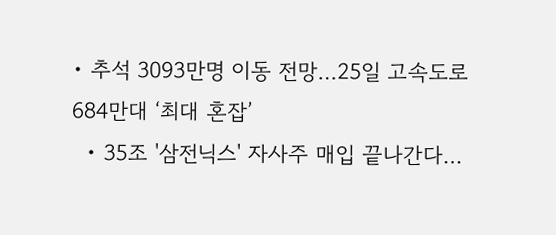• 추석 3093만명 이동 전망…25일 고속도로 684만대 ‘최대 혼잡’
  • 35조 '삼전닉스' 자사주 매입 끝나간다…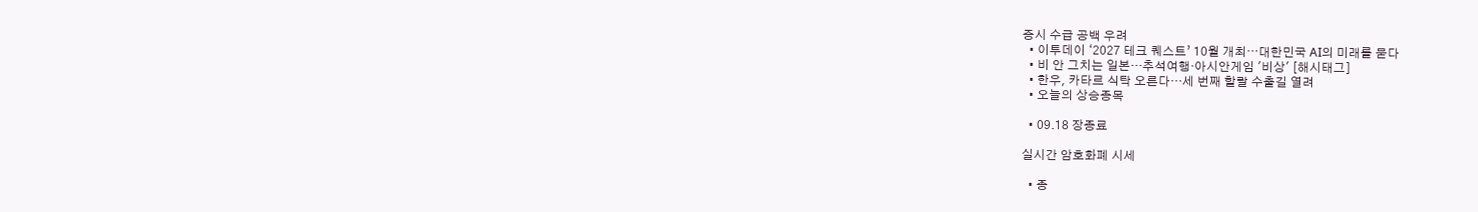증시 수급 공백 우려
  • 이투데이 ‘2027 테크 퀘스트’ 10월 개최⋯대한민국 AI의 미래를 묻다
  • 비 안 그치는 일본…추석여행·아시안게임 '비상' [해시태그]
  • 한우, 카타르 식탁 오른다…세 번째 할랄 수출길 열려
  • 오늘의 상승종목

  • 09.18 장종료

실시간 암호화폐 시세

  • 종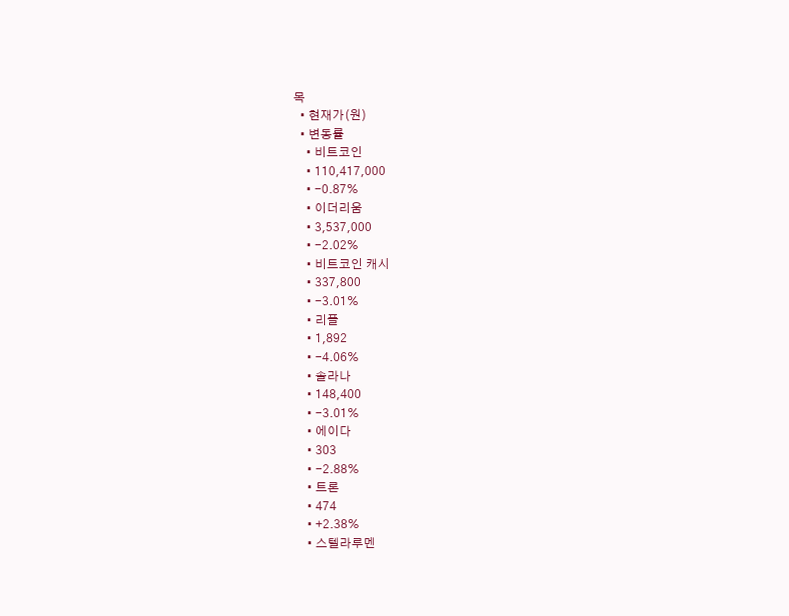목
  • 현재가(원)
  • 변동률
    • 비트코인
    • 110,417,000
    • -0.87%
    • 이더리움
    • 3,537,000
    • -2.02%
    • 비트코인 캐시
    • 337,800
    • -3.01%
    • 리플
    • 1,892
    • -4.06%
    • 솔라나
    • 148,400
    • -3.01%
    • 에이다
    • 303
    • -2.88%
    • 트론
    • 474
    • +2.38%
    • 스텔라루멘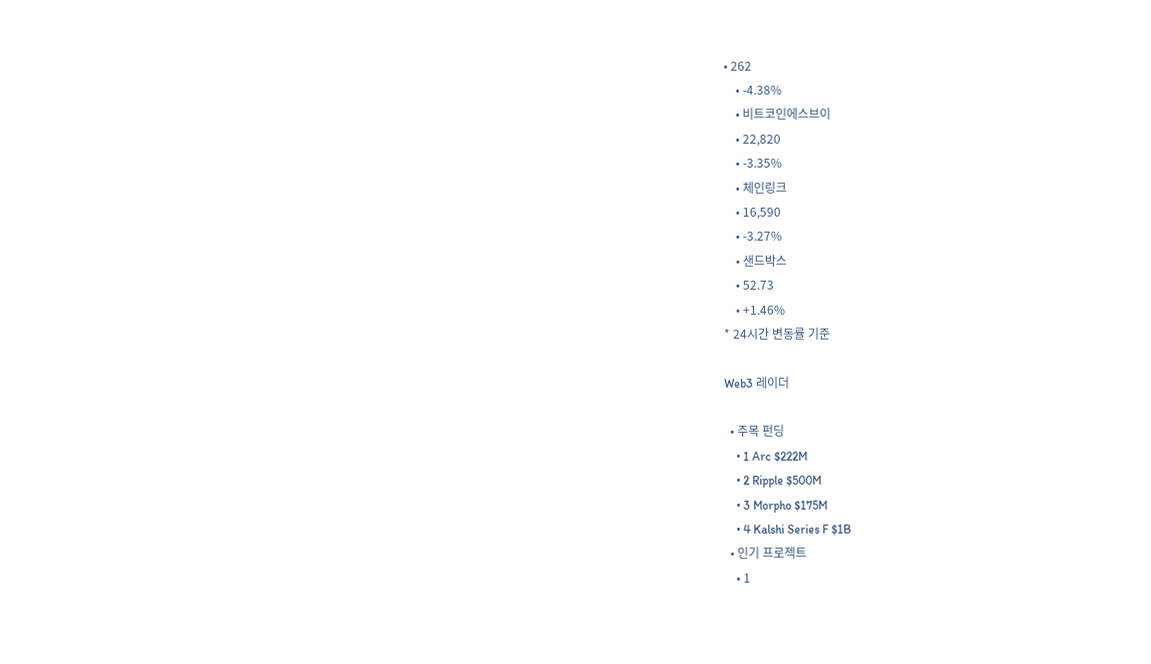• 262
    • -4.38%
    • 비트코인에스브이
    • 22,820
    • -3.35%
    • 체인링크
    • 16,590
    • -3.27%
    • 샌드박스
    • 52.73
    • +1.46%
* 24시간 변동률 기준

Web3 레이더

  • 주목 펀딩
    • 1 Arc $222M
    • 2 Ripple $500M
    • 3 Morpho $175M
    • 4 Kalshi Series F $1B
  • 인기 프로젝트
    • 1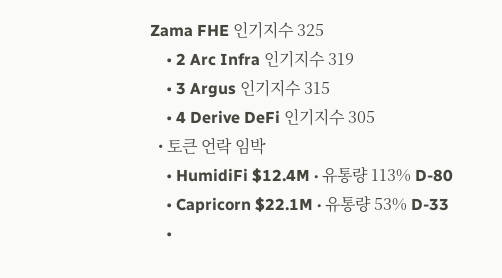Zama FHE 인기지수 325
    • 2 Arc Infra 인기지수 319
    • 3 Argus 인기지수 315
    • 4 Derive DeFi 인기지수 305
  • 토큰 언락 임박
    • HumidiFi $12.4M · 유통량 113% D-80
    • Capricorn $22.1M · 유통량 53% D-33
    •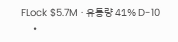FLock $5.7M · 유통량 41% D-10
    •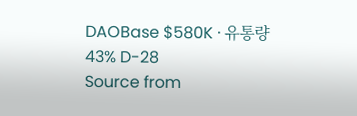DAOBase $580K · 유통량 43% D-28
Source from